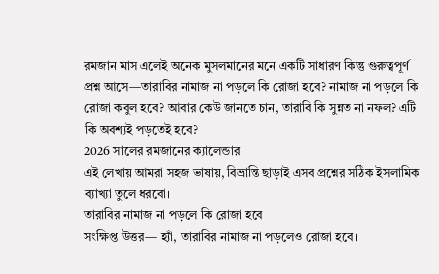রমজান মাস এলেই অনেক মুসলমানের মনে একটি সাধারণ কিন্তু গুরুত্বপূর্ণ প্রশ্ন আসে—তারাবির নামাজ না পড়লে কি রোজা হবে? নামাজ না পড়লে কি রোজা কবুল হবে? আবার কেউ জানতে চান, তারাবি কি সুন্নত না নফল? এটি কি অবশ্যই পড়তেই হবে?
2026 সালের রমজানের ক্যালেন্ডার
এই লেখায় আমরা সহজ ভাষায়, বিভ্রান্তি ছাড়াই এসব প্রশ্নের সঠিক ইসলামিক ব্যাখ্যা তুলে ধরবো।
তারাবির নামাজ না পড়লে কি রোজা হবে
সংক্ষিপ্ত উত্তর— হ্যাঁ, তারাবির নামাজ না পড়লেও রোজা হবে।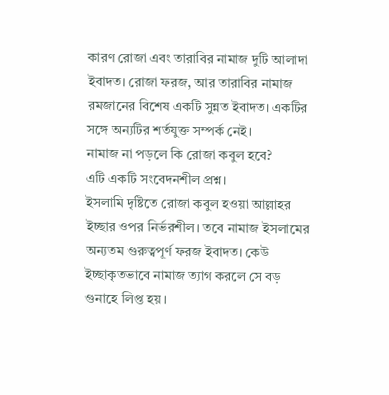কারণ রোজা এবং তারাবির নামাজ দুটি আলাদা ইবাদত। রোজা ফরজ, আর তারাবির নামাজ রমজানের বিশেষ একটি সুন্নত ইবাদত। একটির সঙ্গে অন্যটির শর্তযুক্ত সম্পর্ক নেই।
নামাজ না পড়লে কি রোজা কবুল হবে?
এটি একটি সংবেদনশীল প্রশ্ন।
ইসলামি দৃষ্টিতে রোজা কবুল হওয়া আল্লাহর ইচ্ছার ওপর নির্ভরশীল। তবে নামাজ ইসলামের অন্যতম গুরুত্বপূর্ণ ফরজ ইবাদত। কেউ ইচ্ছাকৃতভাবে নামাজ ত্যাগ করলে সে বড় গুনাহে লিপ্ত হয়।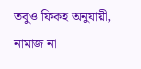তবুও ফিকহ অনুযায়ী, নামাজ না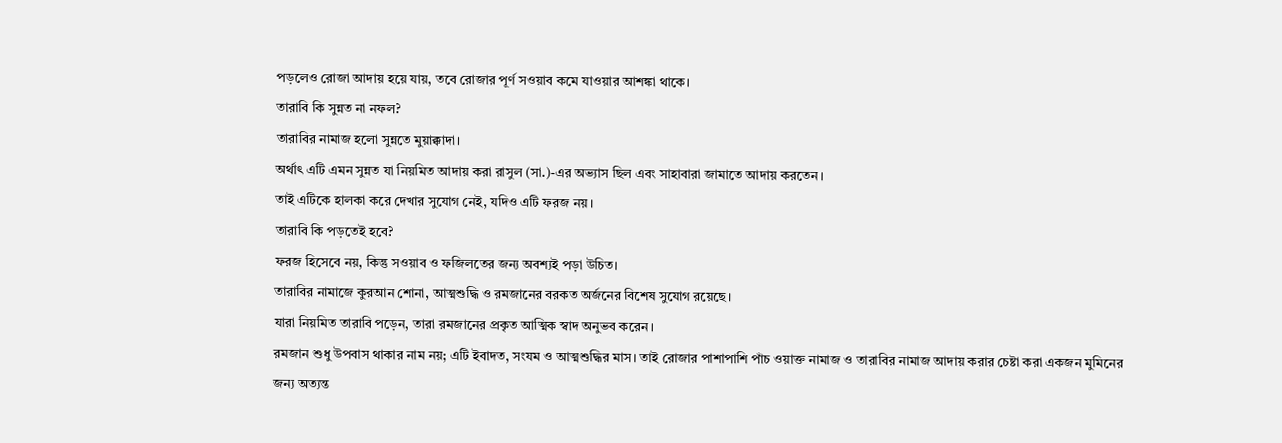পড়লেও রোজা আদায় হয়ে যায়, তবে রোজার পূর্ণ সওয়াব কমে যাওয়ার আশঙ্কা থাকে।
তারাবি কি সুন্নত না নফল?
তারাবির নামাজ হলো সুন্নতে মুয়াক্কাদা।
অর্থাৎ এটি এমন সুন্নত যা নিয়মিত আদায় করা রাসুল (সা.)-এর অভ্যাস ছিল এবং সাহাবারা জামাতে আদায় করতেন।
তাই এটিকে হালকা করে দেখার সুযোগ নেই, যদিও এটি ফরজ নয়।
তারাবি কি পড়তেই হবে?
ফরজ হিসেবে নয়, কিন্তু সওয়াব ও ফজিলতের জন্য অবশ্যই পড়া উচিত।
তারাবির নামাজে কুরআন শোনা, আত্মশুদ্ধি ও রমজানের বরকত অর্জনের বিশেষ সুযোগ রয়েছে।
যারা নিয়মিত তারাবি পড়েন, তারা রমজানের প্রকৃত আত্মিক স্বাদ অনুভব করেন।
রমজান শুধু উপবাস থাকার নাম নয়; এটি ইবাদত, সংযম ও আত্মশুদ্ধির মাস। তাই রোজার পাশাপাশি পাঁচ ওয়াক্ত নামাজ ও তারাবির নামাজ আদায় করার চেষ্টা করা একজন মুমিনের জন্য অত্যন্ত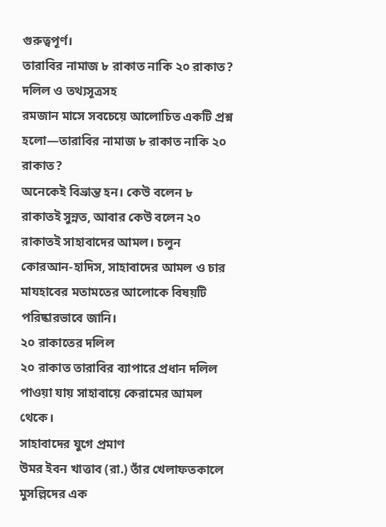গুরুত্বপূর্ণ।
তারাবির নামাজ ৮ রাকাত নাকি ২০ রাকাত? দলিল ও তথ্যসূত্রসহ
রমজান মাসে সবচেয়ে আলোচিত একটি প্রশ্ন হলো—তারাবির নামাজ ৮ রাকাত নাকি ২০ রাকাত?
অনেকেই বিভ্রান্ত হন। কেউ বলেন ৮ রাকাতই সুন্নত, আবার কেউ বলেন ২০ রাকাতই সাহাবাদের আমল। চলুন কোরআন-হাদিস, সাহাবাদের আমল ও চার মাযহাবের মতামতের আলোকে বিষয়টি পরিষ্কারভাবে জানি।
২০ রাকাতের দলিল
২০ রাকাত তারাবির ব্যাপারে প্রধান দলিল পাওয়া যায় সাহাবায়ে কেরামের আমল থেকে।
সাহাবাদের যুগে প্রমাণ
উমর ইবন খাত্তাব (রা.) তাঁর খেলাফতকালে মুসল্লিদের এক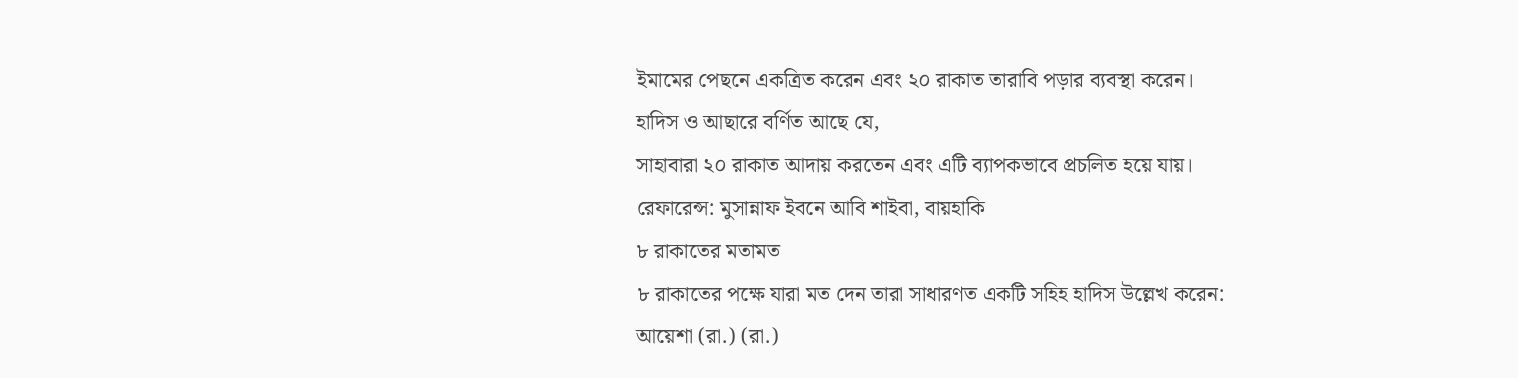ইমামের পেছনে একত্রিত করেন এবং ২০ রাকাত তারাবি পড়ার ব্যবস্থা করেন।
হাদিস ও আছারে বর্ণিত আছে যে,
সাহাবারা ২০ রাকাত আদায় করতেন এবং এটি ব্যাপকভাবে প্রচলিত হয়ে যায়।
রেফারেন্স: মুসান্নাফ ইবনে আবি শাইবা, বায়হাকি
৮ রাকাতের মতামত
৮ রাকাতের পক্ষে যারা মত দেন তারা সাধারণত একটি সহিহ হাদিস উল্লেখ করেন:
আয়েশা (রা.) (রা.)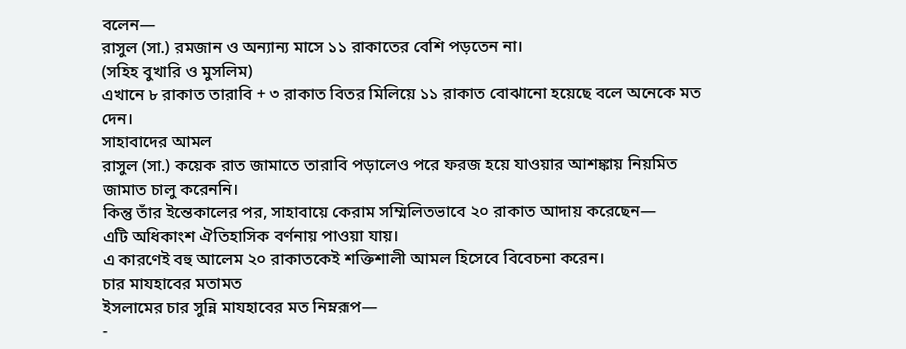বলেন—
রাসুল (সা.) রমজান ও অন্যান্য মাসে ১১ রাকাতের বেশি পড়তেন না।
(সহিহ বুখারি ও মুসলিম)
এখানে ৮ রাকাত তারাবি + ৩ রাকাত বিতর মিলিয়ে ১১ রাকাত বোঝানো হয়েছে বলে অনেকে মত দেন।
সাহাবাদের আমল
রাসুল (সা.) কয়েক রাত জামাতে তারাবি পড়ালেও পরে ফরজ হয়ে যাওয়ার আশঙ্কায় নিয়মিত জামাত চালু করেননি।
কিন্তু তাঁর ইন্তেকালের পর, সাহাবায়ে কেরাম সম্মিলিতভাবে ২০ রাকাত আদায় করেছেন—
এটি অধিকাংশ ঐতিহাসিক বর্ণনায় পাওয়া যায়।
এ কারণেই বহু আলেম ২০ রাকাতকেই শক্তিশালী আমল হিসেবে বিবেচনা করেন।
চার মাযহাবের মতামত
ইসলামের চার সুন্নি মাযহাবের মত নিম্নরূপ—
-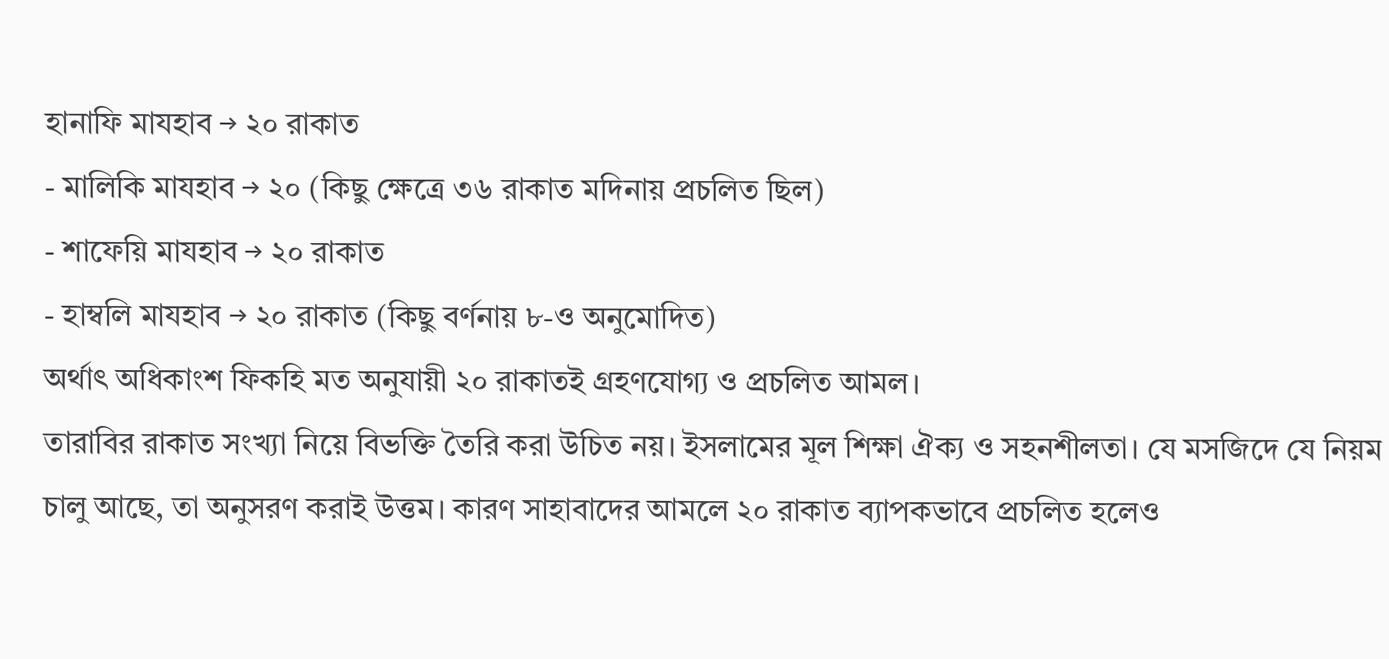হানাফি মাযহাব → ২০ রাকাত
- মালিকি মাযহাব → ২০ (কিছু ক্ষেত্রে ৩৬ রাকাত মদিনায় প্রচলিত ছিল)
- শাফেয়ি মাযহাব → ২০ রাকাত
- হাম্বলি মাযহাব → ২০ রাকাত (কিছু বর্ণনায় ৮-ও অনুমোদিত)
অর্থাৎ অধিকাংশ ফিকহি মত অনুযায়ী ২০ রাকাতই গ্রহণযোগ্য ও প্রচলিত আমল।
তারাবির রাকাত সংখ্যা নিয়ে বিভক্তি তৈরি করা উচিত নয়। ইসলামের মূল শিক্ষা ঐক্য ও সহনশীলতা। যে মসজিদে যে নিয়ম চালু আছে, তা অনুসরণ করাই উত্তম। কারণ সাহাবাদের আমলে ২০ রাকাত ব্যাপকভাবে প্রচলিত হলেও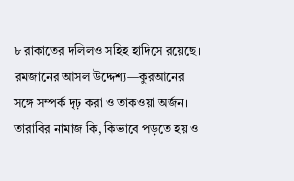৮ রাকাতের দলিলও সহিহ হাদিসে রয়েছে। রমজানের আসল উদ্দেশ্য—কুরআনের সঙ্গে সম্পর্ক দৃঢ় করা ও তাকওয়া অর্জন।
তারাবির নামাজ কি, কিভাবে পড়তে হয় ও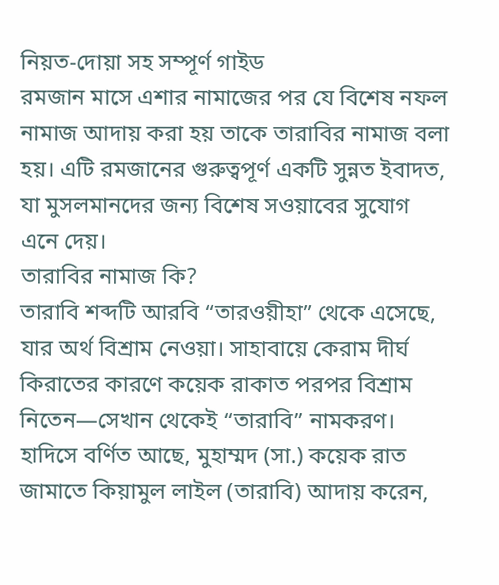নিয়ত-দোয়া সহ সম্পূর্ণ গাইড
রমজান মাসে এশার নামাজের পর যে বিশেষ নফল নামাজ আদায় করা হয় তাকে তারাবির নামাজ বলা হয়। এটি রমজানের গুরুত্বপূর্ণ একটি সুন্নত ইবাদত, যা মুসলমানদের জন্য বিশেষ সওয়াবের সুযোগ এনে দেয়।
তারাবির নামাজ কি?
তারাবি শব্দটি আরবি “তারওয়ীহা” থেকে এসেছে, যার অর্থ বিশ্রাম নেওয়া। সাহাবায়ে কেরাম দীর্ঘ কিরাতের কারণে কয়েক রাকাত পরপর বিশ্রাম নিতেন—সেখান থেকেই “তারাবি” নামকরণ।
হাদিসে বর্ণিত আছে, মুহাম্মদ (সা.) কয়েক রাত জামাতে কিয়ামুল লাইল (তারাবি) আদায় করেন,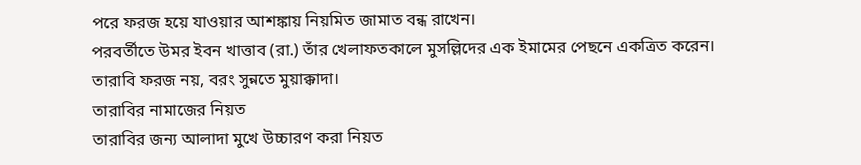পরে ফরজ হয়ে যাওয়ার আশঙ্কায় নিয়মিত জামাত বন্ধ রাখেন।
পরবর্তীতে উমর ইবন খাত্তাব (রা.) তাঁর খেলাফতকালে মুসল্লিদের এক ইমামের পেছনে একত্রিত করেন।
তারাবি ফরজ নয়, বরং সুন্নতে মুয়াক্কাদা।
তারাবির নামাজের নিয়ত
তারাবির জন্য আলাদা মুখে উচ্চারণ করা নিয়ত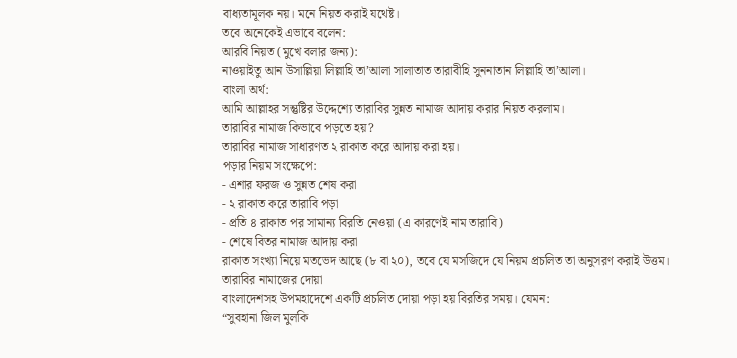বাধ্যতামূলক নয়। মনে নিয়ত করাই যথেষ্ট।
তবে অনেকেই এভাবে বলেন:
আরবি নিয়ত (মুখে বলার জন্য):
নাওয়াইতু আন উসাল্লিয়া লিল্লাহি তা’আলা সালাতাত তারাবীহি সুননাতান লিল্লাহি তা’আলা।
বাংলা অর্থ:
আমি আল্লাহর সন্তুষ্টির উদ্দেশ্যে তারাবির সুন্নত নামাজ আদায় করার নিয়ত করলাম।
তারাবির নামাজ কিভাবে পড়তে হয়?
তারাবির নামাজ সাধারণত ২ রাকাত করে আদায় করা হয়।
পড়ার নিয়ম সংক্ষেপে:
- এশার ফরজ ও সুন্নত শেষ করা
- ২ রাকাত করে তারাবি পড়া
- প্রতি ৪ রাকাত পর সামান্য বিরতি নেওয়া (এ কারণেই নাম তারাবি)
- শেষে বিতর নামাজ আদায় করা
রাকাত সংখ্যা নিয়ে মতভেদ আছে (৮ বা ২০), তবে যে মসজিদে যে নিয়ম প্রচলিত তা অনুসরণ করাই উত্তম।
তারাবির নামাজের দোয়া
বাংলাদেশসহ উপমহাদেশে একটি প্রচলিত দোয়া পড়া হয় বিরতির সময়। যেমন:
“সুবহানা জিল মুলকি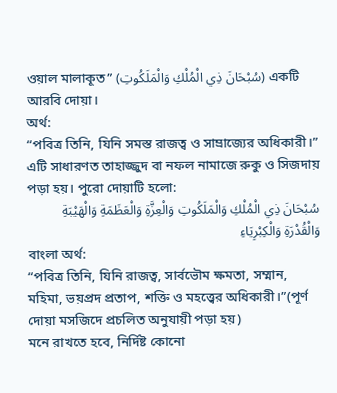ওয়াল মালাকূত” (سُبْحَانَ ذِي الْمُلْكِ وَالْمَلَكُوتِ) একটি আরবি দোয়া।
অর্থ:
“পবিত্র তিনি, যিনি সমস্ত রাজত্ব ও সাম্রাজ্যের অধিকারী।”
এটি সাধারণত তাহাজ্জুদ বা নফল নামাজে রুকু ও সিজদায় পড়া হয়। পুরো দোয়াটি হলো:
سُبْحَانَ ذِي الْمُلْكِ وَالْمَلَكُوتِ وَالْعِزَّةِ وَالْعَظَمَةِ وَالْهَيْبَةِ وَالْقُدْرَةِ وَالْكِبْرِيَاءِ
বাংলা অর্থ:
“পবিত্র তিনি, যিনি রাজত্ব, সার্বভৌম ক্ষমতা, সম্মান, মহিমা, ভয়প্রদ প্রতাপ, শক্তি ও মহত্ত্বের অধিকারী।”(পূর্ণ দোয়া মসজিদে প্রচলিত অনুযায়ী পড়া হয়)
মনে রাখতে হবে, নির্দিষ্ট কোনো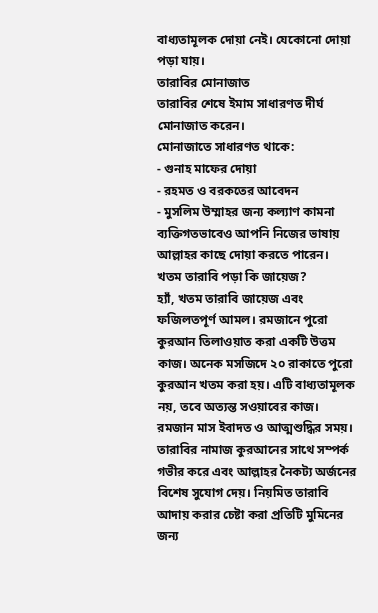বাধ্যতামূলক দোয়া নেই। যেকোনো দোয়া পড়া যায়।
তারাবির মোনাজাত
তারাবির শেষে ইমাম সাধারণত দীর্ঘ মোনাজাত করেন।
মোনাজাতে সাধারণত থাকে:
- গুনাহ মাফের দোয়া
- রহমত ও বরকতের আবেদন
- মুসলিম উম্মাহর জন্য কল্যাণ কামনা
ব্যক্তিগতভাবেও আপনি নিজের ভাষায় আল্লাহর কাছে দোয়া করতে পারেন।
খতম তারাবি পড়া কি জায়েজ?
হ্যাঁ, খতম তারাবি জায়েজ এবং ফজিলতপূর্ণ আমল। রমজানে পুরো কুরআন তিলাওয়াত করা একটি উত্তম কাজ। অনেক মসজিদে ২০ রাকাতে পুরো কুরআন খতম করা হয়। এটি বাধ্যতামূলক নয়, তবে অত্যন্ত সওয়াবের কাজ।
রমজান মাস ইবাদত ও আত্মশুদ্ধির সময়। তারাবির নামাজ কুরআনের সাথে সম্পর্ক গভীর করে এবং আল্লাহর নৈকট্য অর্জনের বিশেষ সুযোগ দেয়। নিয়মিত তারাবি আদায় করার চেষ্টা করা প্রতিটি মুমিনের জন্য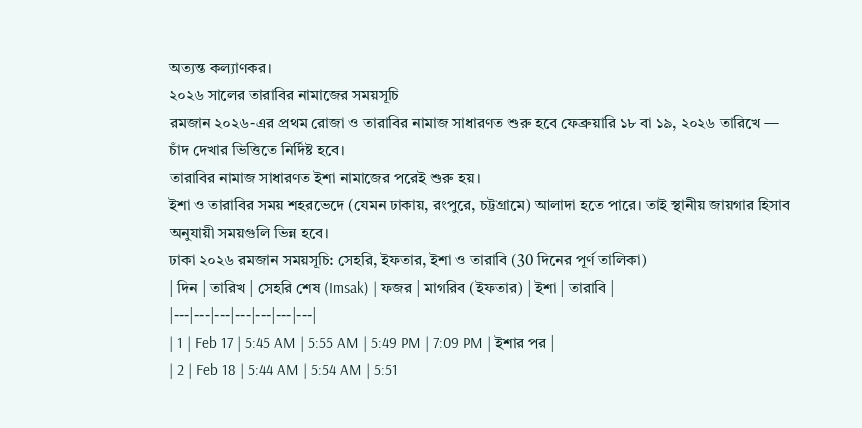অত্যন্ত কল্যাণকর।
২০২৬ সালের তারাবির নামাজের সময়সূচি
রমজান ২০২৬-এর প্রথম রোজা ও তারাবির নামাজ সাধারণত শুরু হবে ফেব্রুয়ারি ১৮ বা ১৯, ২০২৬ তারিখে — চাঁদ দেখার ভিত্তিতে নির্দিষ্ট হবে।
তারাবির নামাজ সাধারণত ইশা নামাজের পরেই শুরু হয়।
ইশা ও তারাবির সময় শহরভেদে (যেমন ঢাকায়, রংপুরে, চট্টগ্রামে) আলাদা হতে পারে। তাই স্থানীয় জায়গার হিসাব অনুযায়ী সময়গুলি ভিন্ন হবে।
ঢাকা ২০২৬ রমজান সময়সূচি: সেহরি, ইফতার, ইশা ও তারাবি (30 দিনের পূর্ণ তালিকা)
| দিন | তারিখ | সেহরি শেষ (Imsak) | ফজর | মাগরিব (ইফতার) | ইশা | তারাবি |
|---|---|---|---|---|---|---|
| 1 | Feb 17 | 5:45 AM | 5:55 AM | 5:49 PM | 7:09 PM | ইশার পর |
| 2 | Feb 18 | 5:44 AM | 5:54 AM | 5:51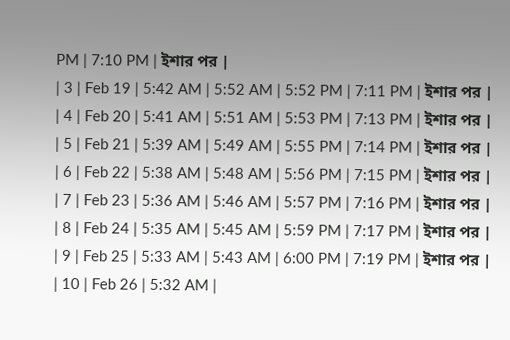PM | 7:10 PM | ইশার পর |
| 3 | Feb 19 | 5:42 AM | 5:52 AM | 5:52 PM | 7:11 PM | ইশার পর |
| 4 | Feb 20 | 5:41 AM | 5:51 AM | 5:53 PM | 7:13 PM | ইশার পর |
| 5 | Feb 21 | 5:39 AM | 5:49 AM | 5:55 PM | 7:14 PM | ইশার পর |
| 6 | Feb 22 | 5:38 AM | 5:48 AM | 5:56 PM | 7:15 PM | ইশার পর |
| 7 | Feb 23 | 5:36 AM | 5:46 AM | 5:57 PM | 7:16 PM | ইশার পর |
| 8 | Feb 24 | 5:35 AM | 5:45 AM | 5:59 PM | 7:17 PM | ইশার পর |
| 9 | Feb 25 | 5:33 AM | 5:43 AM | 6:00 PM | 7:19 PM | ইশার পর |
| 10 | Feb 26 | 5:32 AM |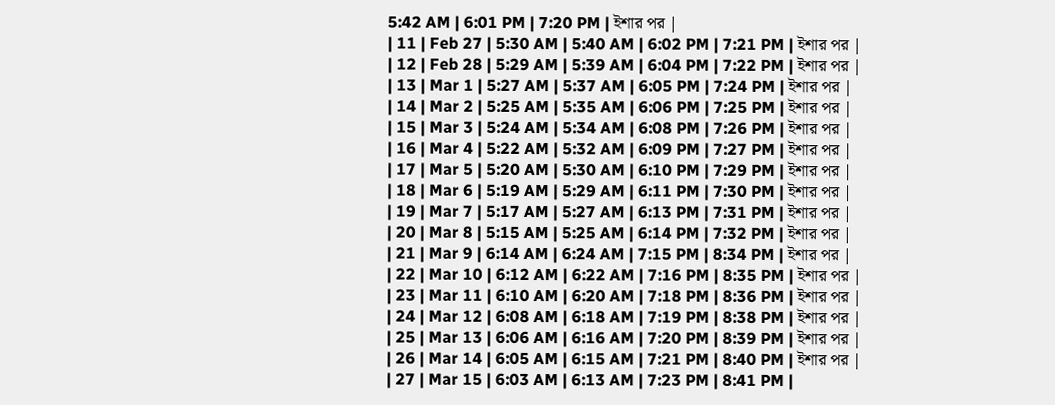5:42 AM | 6:01 PM | 7:20 PM | ইশার পর |
| 11 | Feb 27 | 5:30 AM | 5:40 AM | 6:02 PM | 7:21 PM | ইশার পর |
| 12 | Feb 28 | 5:29 AM | 5:39 AM | 6:04 PM | 7:22 PM | ইশার পর |
| 13 | Mar 1 | 5:27 AM | 5:37 AM | 6:05 PM | 7:24 PM | ইশার পর |
| 14 | Mar 2 | 5:25 AM | 5:35 AM | 6:06 PM | 7:25 PM | ইশার পর |
| 15 | Mar 3 | 5:24 AM | 5:34 AM | 6:08 PM | 7:26 PM | ইশার পর |
| 16 | Mar 4 | 5:22 AM | 5:32 AM | 6:09 PM | 7:27 PM | ইশার পর |
| 17 | Mar 5 | 5:20 AM | 5:30 AM | 6:10 PM | 7:29 PM | ইশার পর |
| 18 | Mar 6 | 5:19 AM | 5:29 AM | 6:11 PM | 7:30 PM | ইশার পর |
| 19 | Mar 7 | 5:17 AM | 5:27 AM | 6:13 PM | 7:31 PM | ইশার পর |
| 20 | Mar 8 | 5:15 AM | 5:25 AM | 6:14 PM | 7:32 PM | ইশার পর |
| 21 | Mar 9 | 6:14 AM | 6:24 AM | 7:15 PM | 8:34 PM | ইশার পর |
| 22 | Mar 10 | 6:12 AM | 6:22 AM | 7:16 PM | 8:35 PM | ইশার পর |
| 23 | Mar 11 | 6:10 AM | 6:20 AM | 7:18 PM | 8:36 PM | ইশার পর |
| 24 | Mar 12 | 6:08 AM | 6:18 AM | 7:19 PM | 8:38 PM | ইশার পর |
| 25 | Mar 13 | 6:06 AM | 6:16 AM | 7:20 PM | 8:39 PM | ইশার পর |
| 26 | Mar 14 | 6:05 AM | 6:15 AM | 7:21 PM | 8:40 PM | ইশার পর |
| 27 | Mar 15 | 6:03 AM | 6:13 AM | 7:23 PM | 8:41 PM |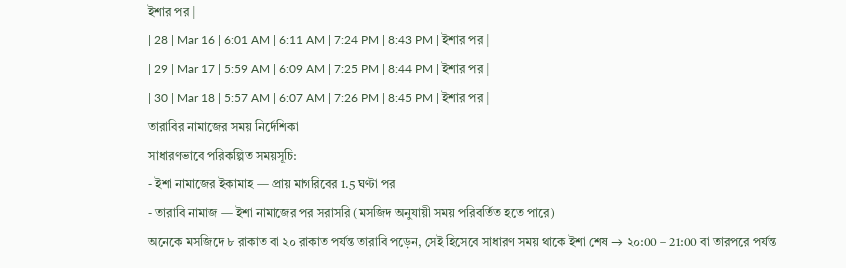ইশার পর |
| 28 | Mar 16 | 6:01 AM | 6:11 AM | 7:24 PM | 8:43 PM | ইশার পর |
| 29 | Mar 17 | 5:59 AM | 6:09 AM | 7:25 PM | 8:44 PM | ইশার পর |
| 30 | Mar 18 | 5:57 AM | 6:07 AM | 7:26 PM | 8:45 PM | ইশার পর |
তারাবির নামাজের সময় নির্দেশিকা
সাধারণভাবে পরিকল্পিত সময়সূচি:
- ইশা নামাজের ইকামাহ — প্রায় মাগরিবের 1.5 ঘণ্টা পর
- তারাবি নামাজ — ইশা নামাজের পর সরাসরি (মসজিদ অনুযায়ী সময় পরিবর্তিত হতে পারে)
অনেকে মসজিদে ৮ রাকাত বা ২০ রাকাত পর্যন্ত তারাবি পড়েন, সেই হিসেবে সাধারণ সময় থাকে ইশা শেষ → ২০:00 – 21:00 বা তারপরে পর্যন্ত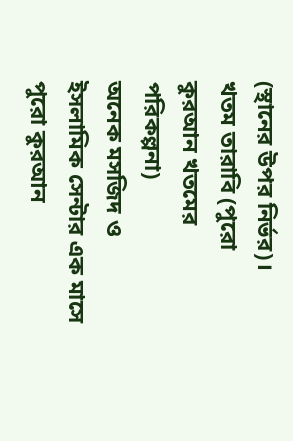(স্থানের উপর নির্ভর)।
খতম তারাবি (পুরো কুরআন খতমের পরিকল্পনা)
অনেক মসজিদ ও ইসলামিক সেন্টার এক মাসে পুরো কুরআন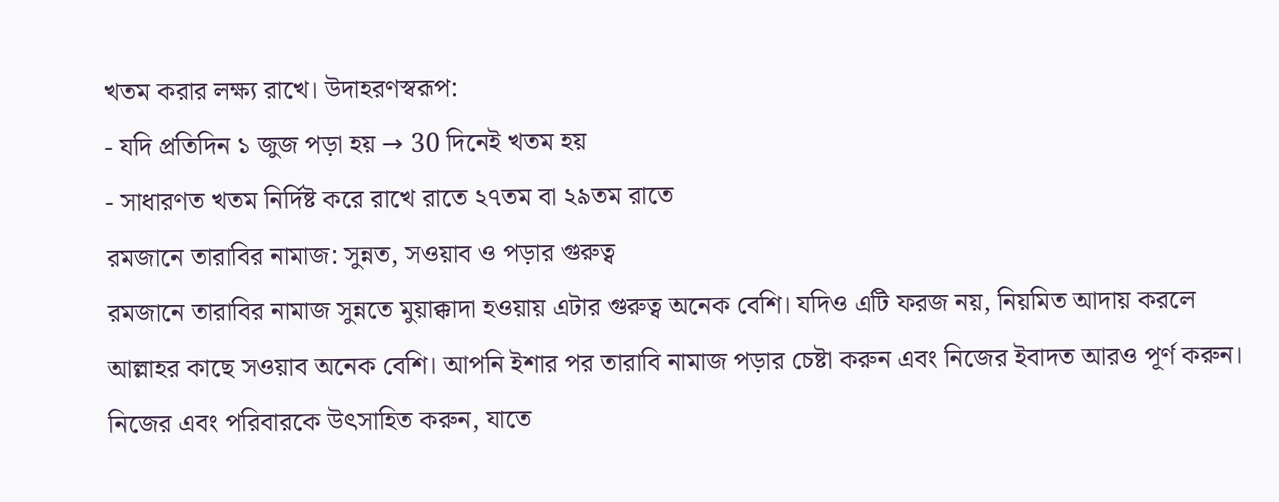খতম করার লক্ষ্য রাখে। উদাহরণস্বরূপ:
- যদি প্রতিদিন ১ জুজ পড়া হয় → 30 দিনেই খতম হয়
- সাধারণত খতম নির্দিষ্ট করে রাখে রাতে ২৭তম বা ২৯তম রাতে
রমজানে তারাবির নামাজ: সুন্নত, সওয়াব ও পড়ার গুরুত্ব
রমজানে তারাবির নামাজ সুন্নতে মুয়াক্কাদা হওয়ায় এটার গুরুত্ব অনেক বেশি। যদিও এটি ফরজ নয়, নিয়মিত আদায় করলে আল্লাহর কাছে সওয়াব অনেক বেশি। আপনি ইশার পর তারাবি নামাজ পড়ার চেষ্টা করুন এবং নিজের ইবাদত আরও পূর্ণ করুন। নিজের এবং পরিবারকে উৎসাহিত করুন, যাতে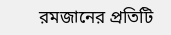রমজানের প্রতিটি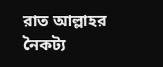রাত আল্লাহর নৈকট্য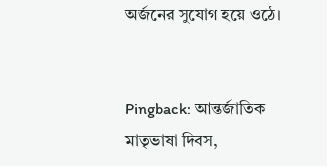অর্জনের সুযোগ হয়ে ওঠে।


Pingback: আন্তর্জাতিক মাতৃভাষা দিবস,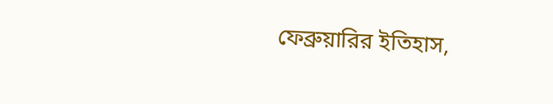ফেব্রুয়ারির ইতিহাস,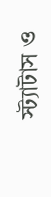স্ট্যাটাস ও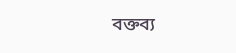বক্তব্য